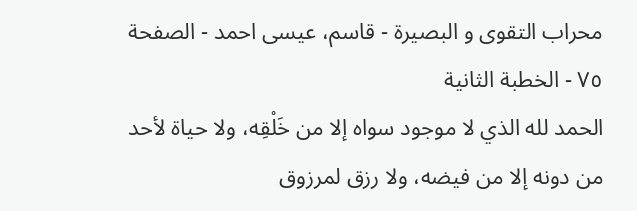محراب التقوى و البصيرة - قاسم، عيسى احمد - الصفحة ٧٥ - الخطبة الثانية
الحمد لله الذي لا موجود سواه إلا من خَلْقِه، ولا حياة لأحد من دونه إلا من فيضه، ولا رزق لمرزوق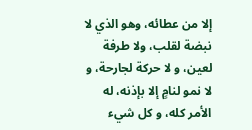إلا من عطائه، وهو الذي لا نبضة لقلب، ولا طرفة لعين، و لا حركة لجارحة، و لا نمو لنامٍ إلا بإذنه، له الأمر كله، و كل شيء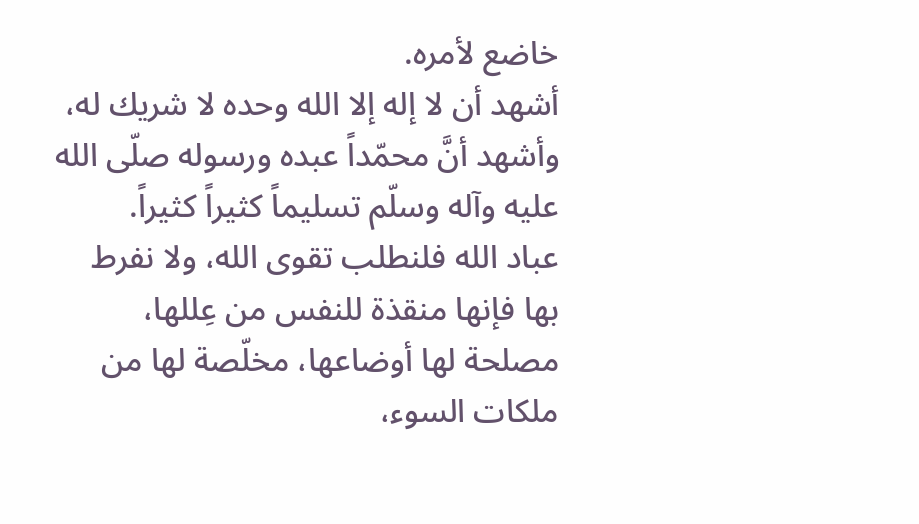خاضع لأمره.
أشهد أن لا إله إلا الله وحده لا شريك له، وأشهد أنَّ محمّداً عبده ورسوله صلّى الله عليه وآله وسلّم تسليماً كثيراً كثيراً.
عباد الله فلنطلب تقوى الله، ولا نفرط بها فإنها منقذة للنفس من عِللها، مصلحة لها أوضاعها، مخلّصة لها من ملكات السوء،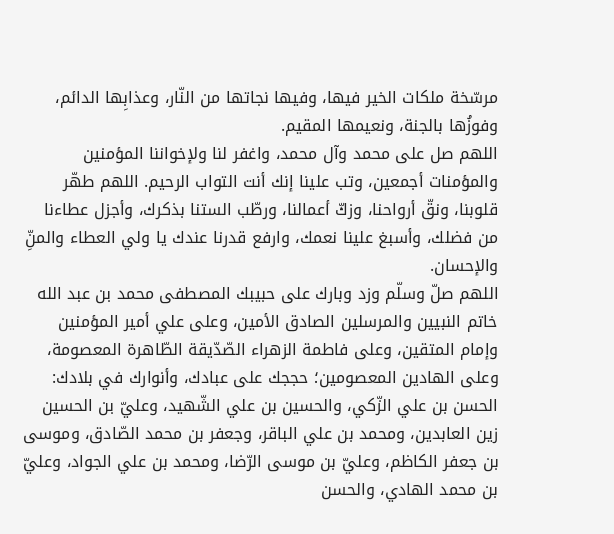مرسّخة ملكات الخير فيها، وفيها نجاتها من النّار، وعذابِها الدائم، وفوزُها بالجنة، ونعيمها المقيم.
اللهم صل على محمد وآل محمد، واغفر لنا ولإخواننا المؤمنين والمؤمنات أجمعين، وتب علينا إنك أنت التواب الرحيم. اللهم طهّر قلوبنا، ونقّ أرواحنا، وزكّ أعمالنا، ورطّب الستنا بذكرك، وأجزل عطاءنا من فضلك، وأسبغ علينا نعمك، وارفع قدرنا عندك يا ولي العطاء والمنِّ والإحسان.
اللهم صلّ وسلّم وزد وبارك على حبيبك المصطفى محمد بن عبد الله خاتم النبيين والمرسلين الصادق الأمين، وعلى علي أمير المؤمنين وإمام المتقين، وعلى فاطمة الزهراء الصّدّيقة الطّاهرة المعصومة، وعلى الهادين المعصومين؛ حججك على عبادك، وأنوارك في بلادك: الحسن بن علي الزّكي، والحسين بن علي الشّهيد، وعليّ بن الحسين زين العابدين، ومحمد بن علي الباقر، وجعفر بن محمد الصّادق، وموسى بن جعفر الكاظم، وعليّ بن موسى الرّضا، ومحمد بن علي الجواد، وعليّ بن محمد الهادي، والحسن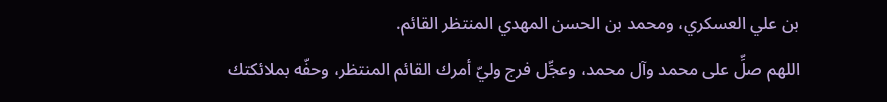بن علي العسكري، ومحمد بن الحسن المهدي المنتظر القائم.
اللهم صلِّ على محمد وآل محمد، وعجِّل فرج وليّ أمرك القائم المنتظر، وحفّه بملائكتك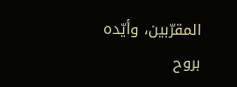المقرّبين، وأيّده بروح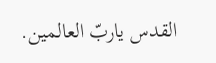القدس ياربّ العالمين.